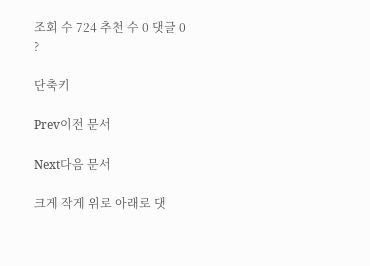조회 수 724 추천 수 0 댓글 0
?

단축키

Prev이전 문서

Next다음 문서

크게 작게 위로 아래로 댓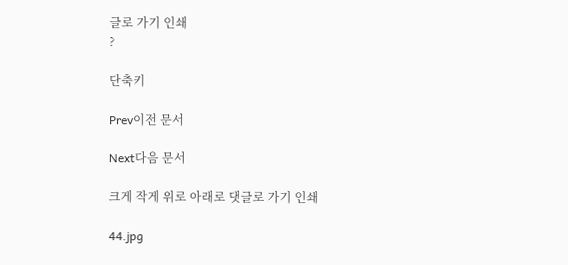글로 가기 인쇄
?

단축키

Prev이전 문서

Next다음 문서

크게 작게 위로 아래로 댓글로 가기 인쇄

44.jpg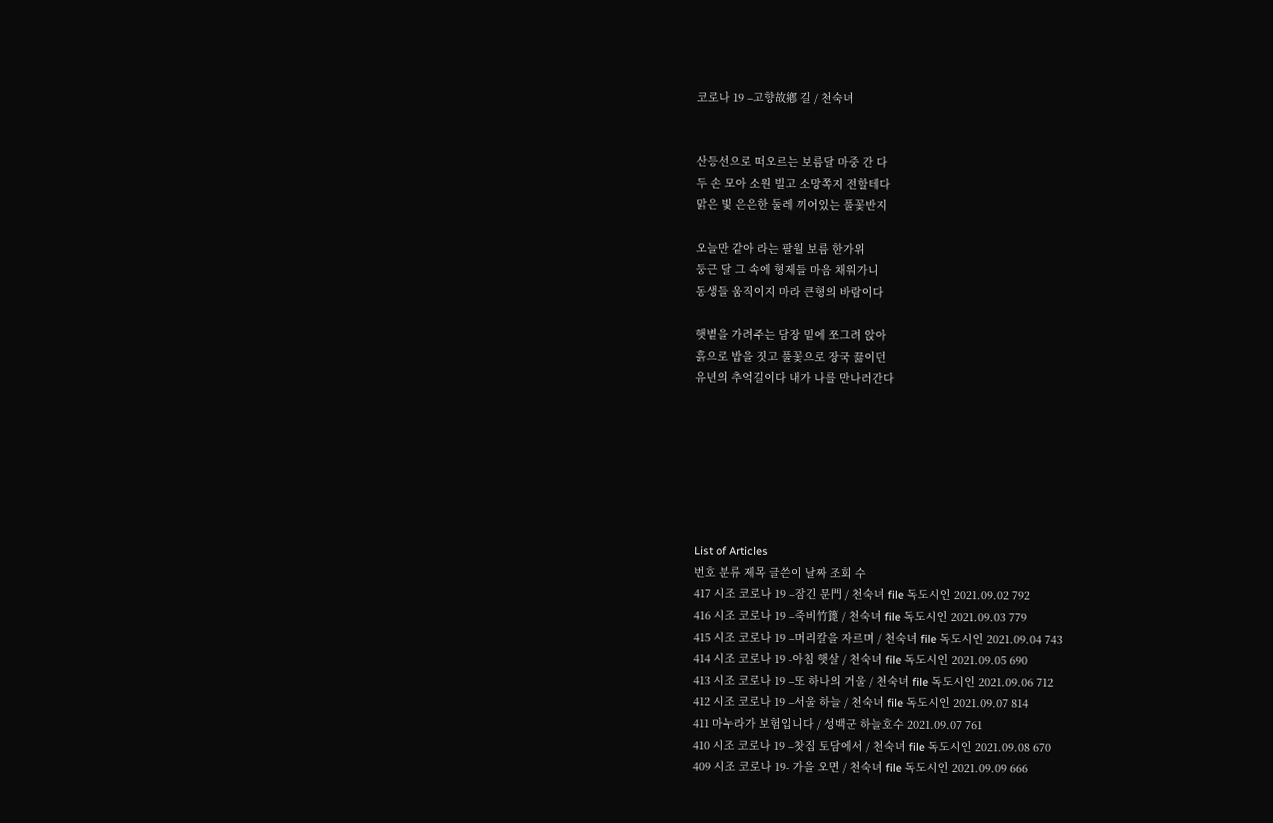코로나 19 –고향故鄕 길 / 천숙녀


산등선으로 떠오르는 보름달 마중 간 다
두 손 모아 소원 빌고 소망쪽지 전할테다
맑은 빛 은은한 둘레 끼어있는 풀꽃반지

오늘만 같아 라는 팔월 보름 한가위
둥근 달 그 속에 형제들 마음 채워가니
동생들 움직이지 마라 큰형의 바람이다

햇볕을 가려주는 담장 밑에 쪼그려 앉아
흙으로 밥을 짓고 풀꽃으로 장국 끓이던
유년의 추억길이다 내가 나를 만나러간다







List of Articles
번호 분류 제목 글쓴이 날짜 조회 수
417 시조 코로나 19 –잠긴 문門 / 천숙녀 file 독도시인 2021.09.02 792
416 시조 코로나 19 –죽비竹篦 / 천숙녀 file 독도시인 2021.09.03 779
415 시조 코로나 19 –머리칼을 자르며 / 천숙녀 file 독도시인 2021.09.04 743
414 시조 코로나 19 -아침 햇살 / 천숙녀 file 독도시인 2021.09.05 690
413 시조 코로나 19 –또 하나의 거울 / 천숙녀 file 독도시인 2021.09.06 712
412 시조 코로나 19 –서울 하늘 / 천숙녀 file 독도시인 2021.09.07 814
411 마누라가 보험입니다 / 성백군 하늘호수 2021.09.07 761
410 시조 코로나 19 –찻집 토담에서 / 천숙녀 file 독도시인 2021.09.08 670
409 시조 코로나 19- 가을 오면 / 천숙녀 file 독도시인 2021.09.09 666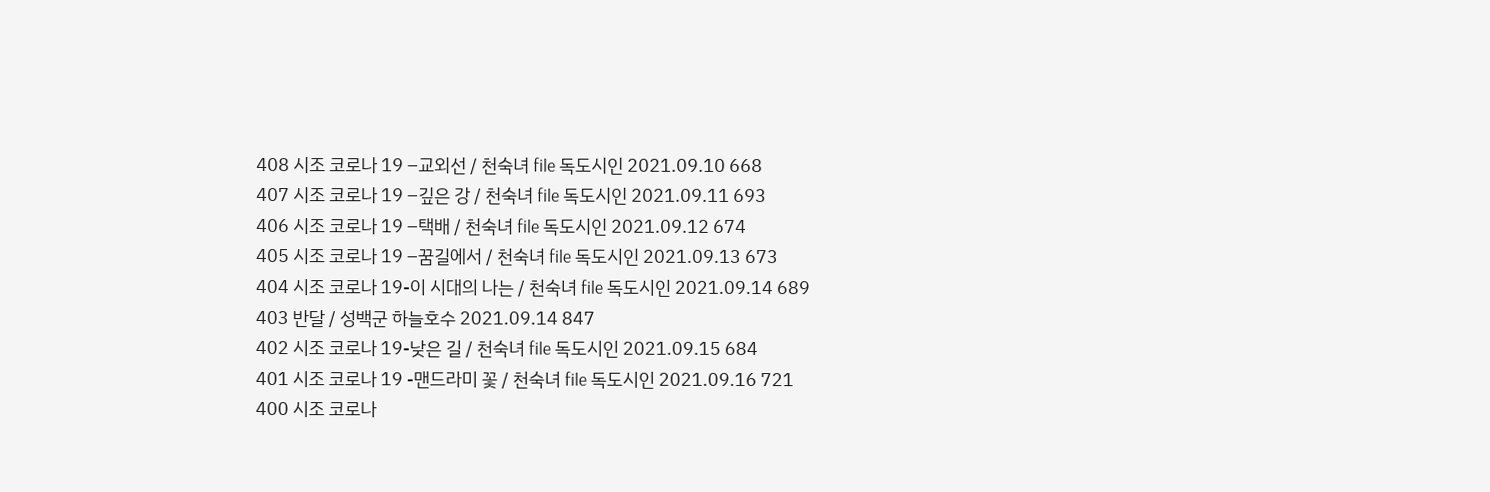408 시조 코로나 19 –교외선 / 천숙녀 file 독도시인 2021.09.10 668
407 시조 코로나 19 –깊은 강 / 천숙녀 file 독도시인 2021.09.11 693
406 시조 코로나 19 –택배 / 천숙녀 file 독도시인 2021.09.12 674
405 시조 코로나 19 –꿈길에서 / 천숙녀 file 독도시인 2021.09.13 673
404 시조 코로나 19-이 시대의 나는 / 천숙녀 file 독도시인 2021.09.14 689
403 반달 / 성백군 하늘호수 2021.09.14 847
402 시조 코로나 19-낮은 길 / 천숙녀 file 독도시인 2021.09.15 684
401 시조 코로나 19 -맨드라미 꽃 / 천숙녀 file 독도시인 2021.09.16 721
400 시조 코로나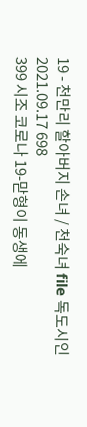19 - 천만리 할아버지 손녀 / 천숙녀 file 독도시인 2021.09.17 698
399 시조 코로나 19-맏형이 동생에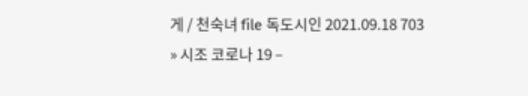게 / 천숙녀 file 독도시인 2021.09.18 703
» 시조 코로나 19 –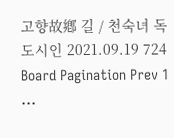고향故鄕 길 / 천숙녀 독도시인 2021.09.19 724
Board Pagination Prev 1 ...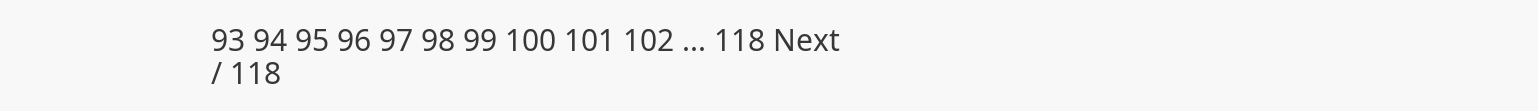93 94 95 96 97 98 99 100 101 102 ... 118 Next
/ 118